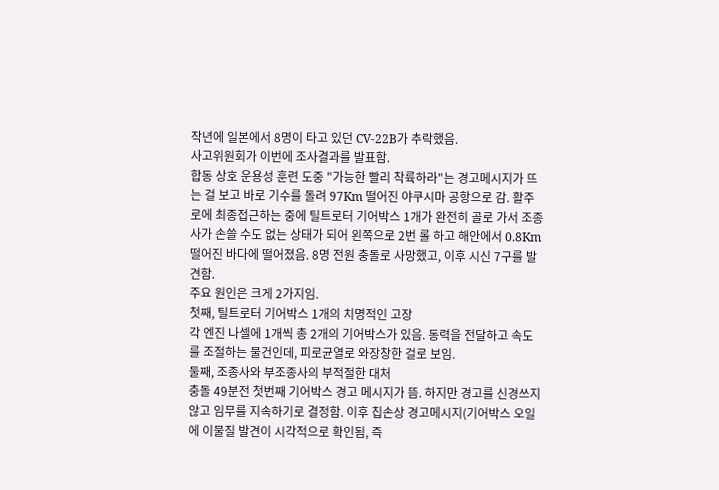작년에 일본에서 8명이 타고 있던 CV-22B가 추락했음.
사고위원회가 이번에 조사결과를 발표함.
합동 상호 운용성 훈련 도중 "가능한 빨리 착륙하라"는 경고메시지가 뜨는 걸 보고 바로 기수를 돌려 97Km 떨어진 야쿠시마 공항으로 감. 활주로에 최종접근하는 중에 틸트로터 기어박스 1개가 완전히 골로 가서 조종사가 손쓸 수도 없는 상태가 되어 왼쪽으로 2번 롤 하고 해안에서 0.8Km 떨어진 바다에 떨어졌음. 8명 전원 충돌로 사망했고, 이후 시신 7구를 발견함.
주요 원인은 크게 2가지임.
첫째, 틸트로터 기어박스 1개의 치명적인 고장
각 엔진 나셀에 1개씩 총 2개의 기어박스가 있음. 동력을 전달하고 속도를 조절하는 물건인데, 피로균열로 와장창한 걸로 보임.
둘째, 조종사와 부조종사의 부적절한 대처
충돌 49분전 첫번째 기어박스 경고 메시지가 뜸. 하지만 경고를 신경쓰지 않고 임무를 지속하기로 결정함. 이후 칩손상 경고메시지(기어박스 오일에 이물질 발견이 시각적으로 확인됨, 즉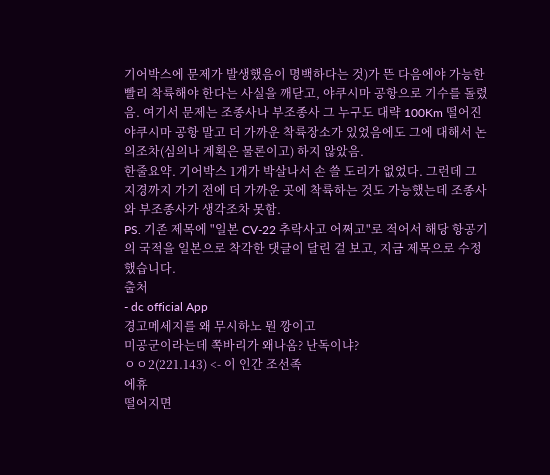기어박스에 문제가 발생했음이 명백하다는 것)가 뜬 다음에야 가능한 빨리 착륙해야 한다는 사실을 깨닫고, 야쿠시마 공항으로 기수를 돌렸음. 여기서 문제는 조종사나 부조종사 그 누구도 대략 100Km 떨어진 야쿠시마 공항 말고 더 가까운 착륙장소가 있었음에도 그에 대해서 논의조차(심의나 계획은 물론이고) 하지 않았음.
한줄요약. 기어박스 1개가 박살나서 손 쓸 도리가 없었다. 그런데 그 지경까지 가기 전에 더 가까운 곳에 착륙하는 것도 가능했는데 조종사와 부조종사가 생각조차 못함.
PS. 기존 제목에 "일본 CV-22 추락사고 어쩌고"로 적어서 해당 항공기의 국적을 일본으로 착각한 댓글이 달린 걸 보고, 지금 제목으로 수정했습니다.
출처
- dc official App
경고메세지를 왜 무시하노 뭔 깡이고
미공군이라는데 쪽바리가 왜나옴? 난독이냐?
ㅇㅇ2(221.143) <- 이 인간 조선족
에휴
떨어지면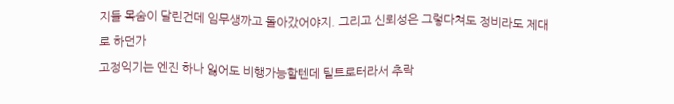지들 목숨이 달린건데 임무생까고 돌아갔어야지. 그리고 신뢰성은 그렇다쳐도 정비라도 제대로 하던가
고정익기는 엔진 하나 잃어도 비행가능할텐데 틸트로터라서 추락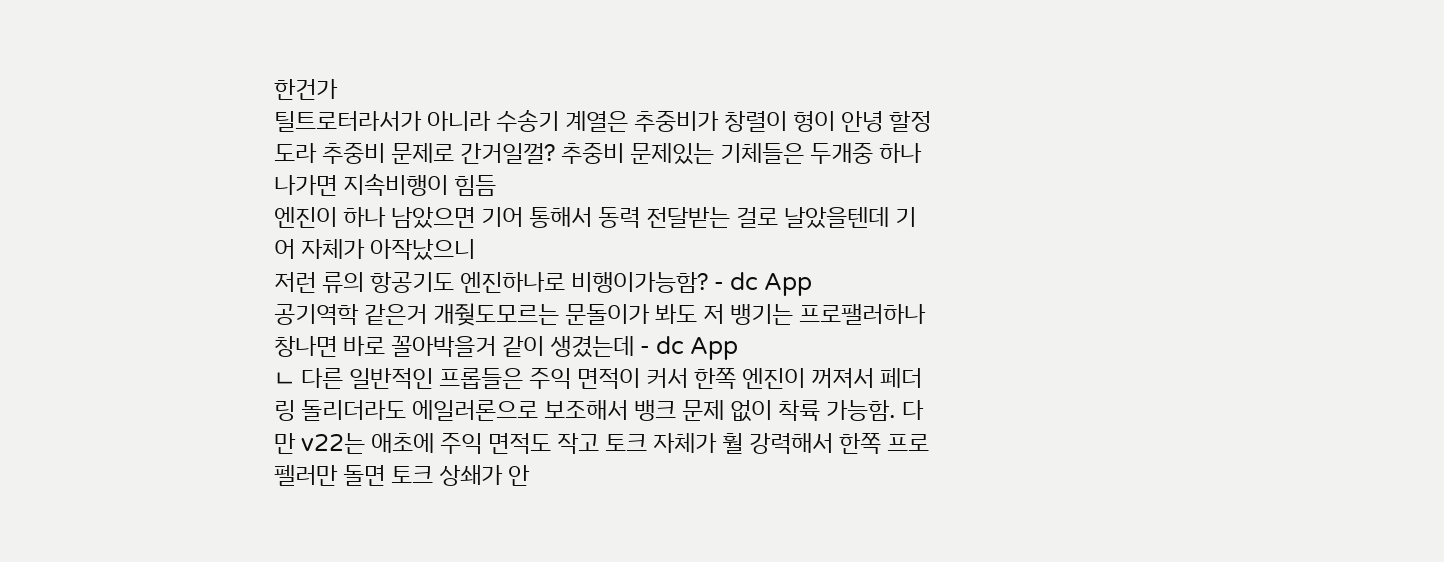한건가
틸트로터라서가 아니라 수송기 계열은 추중비가 창렬이 형이 안녕 할정도라 추중비 문제로 간거일껄? 추중비 문제있는 기체들은 두개중 하나 나가면 지속비행이 힘듬
엔진이 하나 남았으면 기어 통해서 동력 전달받는 걸로 날았을텐데 기어 자체가 아작났으니
저런 류의 항공기도 엔진하나로 비행이가능함? - dc App
공기역학 같은거 개줮도모르는 문돌이가 봐도 저 뱅기는 프로팰러하나 창나면 바로 꼴아박을거 같이 생겼는데 - dc App
ㄴ 다른 일반적인 프롭들은 주익 면적이 커서 한쪽 엔진이 꺼져서 페더링 돌리더라도 에일러론으로 보조해서 뱅크 문제 없이 착륙 가능함. 다만 v22는 애초에 주익 면적도 작고 토크 자체가 훨 강력해서 한쪽 프로펠러만 돌면 토크 상쇄가 안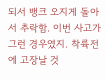되서 뱅크 오지게 돌아서 추락함. 이번 사고가 그런 경우였지. 착륙전에 고장날 것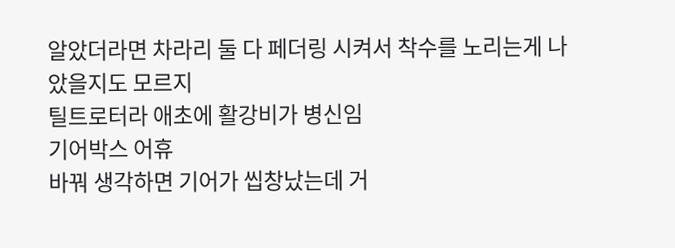알았더라면 차라리 둘 다 페더링 시켜서 착수를 노리는게 나았을지도 모르지
틸트로터라 애초에 활강비가 병신임
기어박스 어휴
바꿔 생각하면 기어가 씹창났는데 거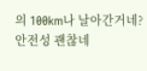의 100km나 날아간거네? 안전성 괜찮네